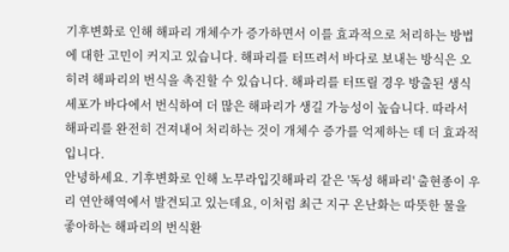기후변화로 인해 해파리 개체수가 증가하면서 이를 효과적으로 처리하는 방법에 대한 고민이 커지고 있습니다. 해파리를 터뜨려서 바다로 보내는 방식은 오히려 해파리의 번식을 촉진할 수 있습니다. 해파리를 터뜨릴 경우 방출된 생식 세포가 바다에서 번식하여 더 많은 해파리가 생길 가능성이 높습니다. 따라서 해파리를 완전히 건져내어 처리하는 것이 개체수 증가를 억제하는 데 더 효과적입니다.
안녕하세요. 기후변화로 인해 노무라입깃해파리 같은 '독성 해파리' 출현종이 우리 연안해역에서 발견되고 있는데요, 이처럼 최근 지구 온난화는 따뜻한 물을 좋아하는 해파리의 번식환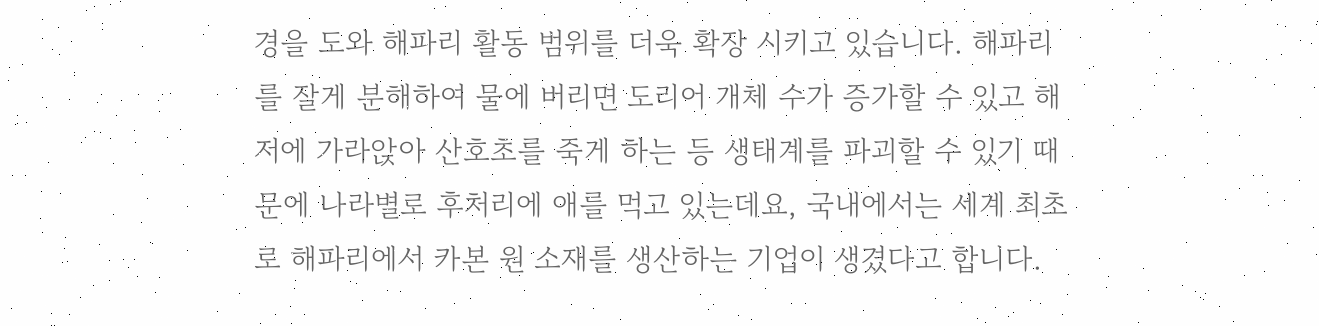경을 도와 해파리 활동 범위를 더욱 확장 시키고 있습니다. 해파리를 잘게 분해하여 물에 버리면 도리어 개체 수가 증가할 수 있고 해저에 가라앉아 산호초를 죽게 하는 등 생태계를 파괴할 수 있기 때문에 나라별로 후처리에 애를 먹고 있는데요, 국내에서는 세계 최초로 해파리에서 카본 원 소재를 생산하는 기업이 생겼다고 합니다.